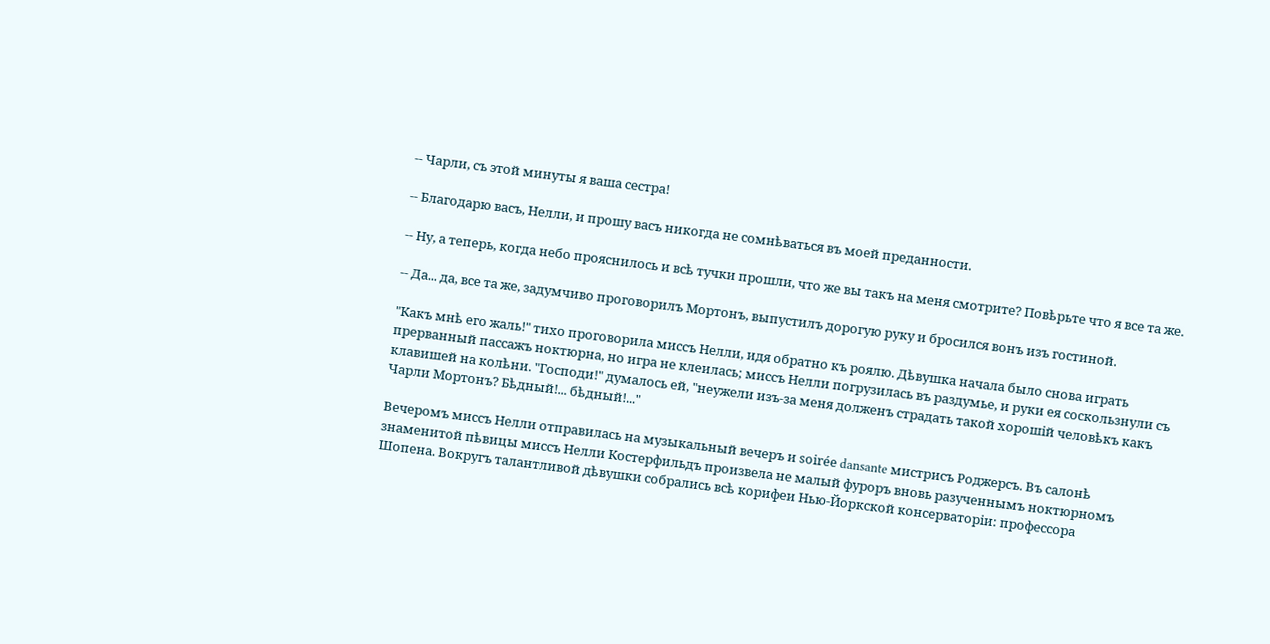-- Чарли, съ этой минуты я ваша сестра!

-- Благодарю васъ, Нелли, и прошу васъ никогда не сомнѣваться въ моей преданности.

-- Ну, а теперь, когда небо прояснилось и всѣ тучки прошли, что же вы такъ на меня смотрите? Повѣрьте что я все та же.

-- Да... да, все та же, задумчиво проговорилъ Мортонъ, выпустилъ дорогую руку и бросился вонъ изъ гостиной.

"Какъ мнѣ его жаль!" тихо проговорила миссъ Нелли, идя обратно къ роялю. Дѣвушка начала было снова играть прерванный пассажъ ноктюрна, но игра не клеилась; миссъ Нелли погрузилась въ раздумье, и руки ея соскользнули съ клавишей на колѣни. "Господи!" думалось ей, "неужели изъ-за меня долженъ страдать такой хорошій человѣкъ какъ Чарли Мортонъ? Бѣдный!... бѣдный!..."

Вечеромъ миссъ Нелли отправилась на музыкальный вечеръ и soirée dansante мистрисъ Роджерсъ. Въ салонѣ знаменитой пѣвицы миссъ Нелли Костерфильдъ произвела не малый фуроръ вновь разученнымъ ноктюрномъ Шопена. Вокругъ талантливой дѣвушки собрались всѣ корифеи Нью-Йоркской консерваторіи: профессора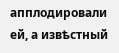апплодировали ей, а извѣстный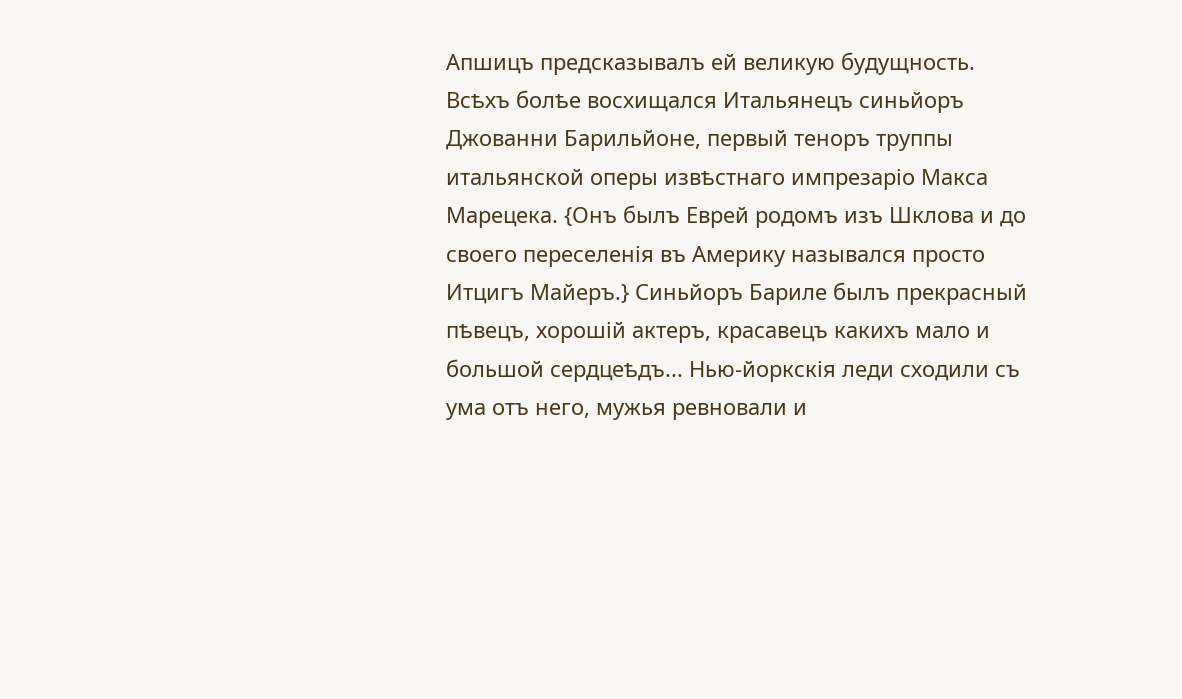Апшицъ предсказывалъ ей великую будущность. Всѣхъ болѣе восхищался Итальянецъ синьйоръ Джованни Барильйоне, первый теноръ труппы итальянской оперы извѣстнаго импрезаріо Макса Марецека. {Онъ былъ Еврей родомъ изъ Шклова и до своего переселенія въ Америку назывался просто Итцигъ Майеръ.} Синьйоръ Бариле былъ прекрасный пѣвецъ, хорошій актеръ, красавецъ какихъ мало и большой сердцеѣдъ... Нью-йоркскія леди сходили съ ума отъ него, мужья ревновали и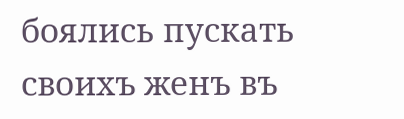боялись пускать своихъ женъ въ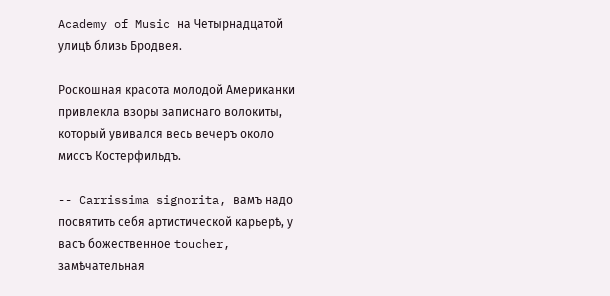Academy of Music на Четырнадцатой улицѣ близь Бродвея.

Роскошная красота молодой Американки привлекла взоры записнаго волокиты, который увивался весь вечеръ около миссъ Костерфильдъ.

-- Carrissima signorita, вамъ надо посвятить себя артистической карьерѣ, у васъ божественное toucher, замѣчательная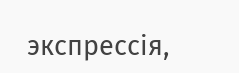экспрессія,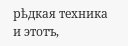рѣдкая техника и этотъ,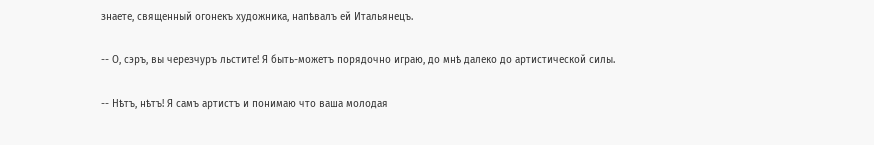знаете, священный огонекъ художника, напѣвалъ ей Итальянецъ.

-- О, сэръ, вы черезчуръ льстите! Я быть-можетъ порядочно играю, до мнѣ далеко до артистической силы.

-- Нѣтъ, нѣтъ! Я самъ артистъ и понимаю что ваша молодая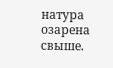натура озарена свыше.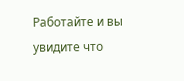Работайте и вы увидите что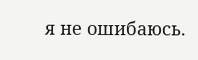я не ошибаюсь.